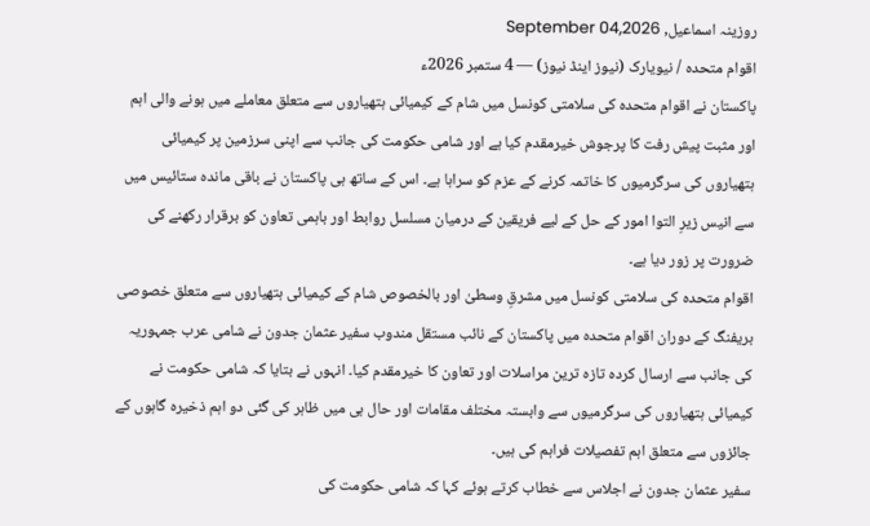روزینہ اسماعیل, September 04,2026
اقوام متحدہ / نیویارک (نیوز اینڈ نیوز) — 4 ستمبر 2026ء
پاکستان نے اقوام متحدہ کی سلامتی کونسل میں شام کے کیمیائی ہتھیاروں سے متعلق معاملے میں ہونے والی اہم اور مثبت پیش رفت کا پرجوش خیرمقدم کیا ہے اور شامی حکومت کی جانب سے اپنی سرزمین پر کیمیائی ہتھیاروں کی سرگرمیوں کا خاتمہ کرنے کے عزم کو سراہا ہے۔ اس کے ساتھ ہی پاکستان نے باقی ماندہ ستائیس میں سے انیس زیرِ التوا امور کے حل کے لیے فریقین کے درمیان مسلسل روابط اور باہمی تعاون کو برقرار رکھنے کی ضرورت پر زور دیا ہے۔
اقوام متحدہ کی سلامتی کونسل میں مشرقِ وسطیٰ اور بالخصوص شام کے کیمیائی ہتھیاروں سے متعلق خصوصی بریفنگ کے دوران اقوام متحدہ میں پاکستان کے نائب مستقل مندوب سفیر عثمان جدون نے شامی عرب جمہوریہ کی جانب سے ارسال کردہ تازہ ترین مراسلات اور تعاون کا خیرمقدم کیا۔ انہوں نے بتایا کہ شامی حکومت نے کیمیائی ہتھیاروں کی سرگرمیوں سے وابستہ مختلف مقامات اور حال ہی میں ظاہر کی گئی دو اہم ذخیرہ گاہوں کے جائزوں سے متعلق اہم تفصیلات فراہم کی ہیں۔
سفیر عثمان جدون نے اجلاس سے خطاب کرتے ہوئے کہا کہ شامی حکومت کی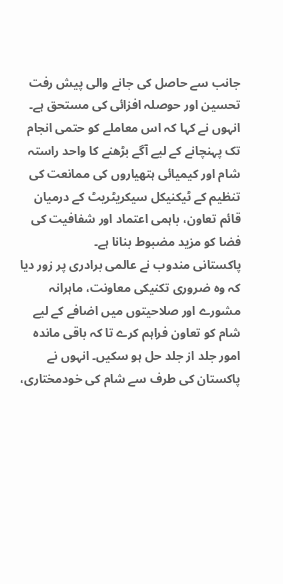جانب سے حاصل کی جانے والی پیش رفت تحسین اور حوصلہ افزائی کی مستحق ہے۔ انہوں نے کہا کہ اس معاملے کو حتمی انجام تک پہنچانے کے لیے آگے بڑھنے کا واحد راستہ شام اور کیمیائی ہتھیاروں کی ممانعت کی تنظیم کے ٹیکنیکل سیکریٹریٹ کے درمیان قائم تعاون، باہمی اعتماد اور شفافیت کی فضا کو مزید مضبوط بنانا ہے۔
پاکستانی مندوب نے عالمی برادری پر زور دیا کہ وہ ضروری تکنیکی معاونت، ماہرانہ مشورے اور صلاحیتوں میں اضافے کے لیے شام کو تعاون فراہم کرے تا کہ باقی ماندہ امور جلد از جلد حل ہو سکیں۔ انہوں نے پاکستان کی طرف سے شام کی خودمختاری،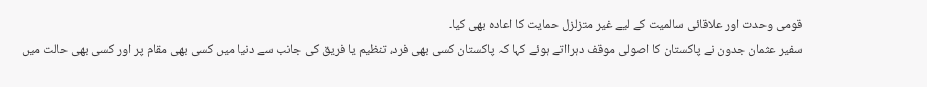قومی وحدت اور علاقائی سالمیت کے لیے غیر متزلزل حمایت کا اعادہ بھی کیا۔
سفیر عثمان جدون نے پاکستان کا اصولی موقف دہرااتے ہوئے کہا کہ پاکستان کسی بھی فرد، تنظیم یا فریق کی جانب سے دنیا میں کسی بھی مقام پر اور کسی بھی حالت میں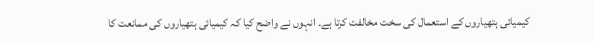کیمیائی ہتھیاروں کے استعمال کی سخت مخالفت کرتا ہے۔ انہوں نے واضح کیا کہ کیمیائی ہتھیاروں کی ممانعت کا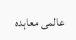عالمی معاہدہ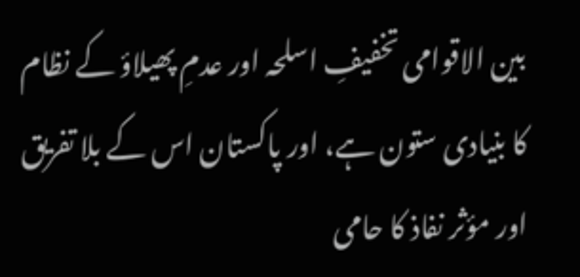بین الاقوامی تخفیفِ اسلحہ اور عدمِ پھیلاؤ کے نظام کا بنیادی ستون ہے، اور پاکستان اس کے بلا تفریق اور مؤثر نفاذ کا حامی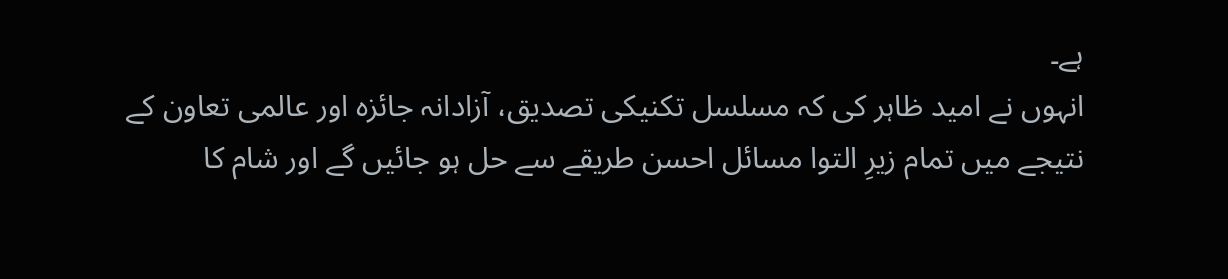ہے۔
انہوں نے امید ظاہر کی کہ مسلسل تکنیکی تصدیق، آزادانہ جائزہ اور عالمی تعاون کے نتیجے میں تمام زیرِ التوا مسائل احسن طریقے سے حل ہو جائیں گے اور شام کا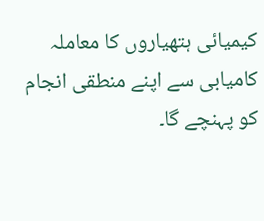کیمیائی ہتھیاروں کا معاملہ کامیابی سے اپنے منطقی انجام کو پہنچے گا۔